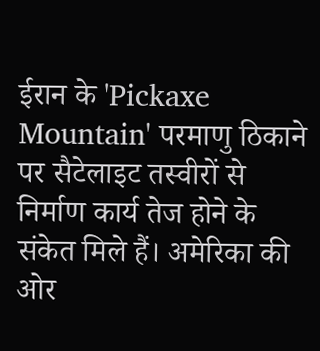ईरान के 'Pickaxe Mountain' परमाणु ठिकाने पर सैटेलाइट तस्वीरों से निर्माण कार्य तेज होने के संकेत मिले हैं। अमेरिका की ओर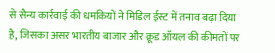से सैन्य कार्रवाई की धमकियों ने मिडिल ईस्ट में तनाव बढ़ा दिया है, जिसका असर भारतीय बाजार और क्रूड ऑयल की कीमतों पर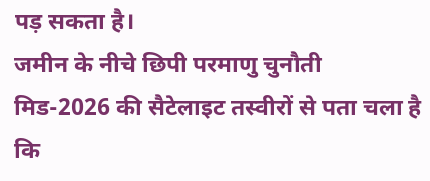पड़ सकता है।
जमीन के नीचे छिपी परमाणु चुनौती
मिड-2026 की सैटेलाइट तस्वीरों से पता चला है कि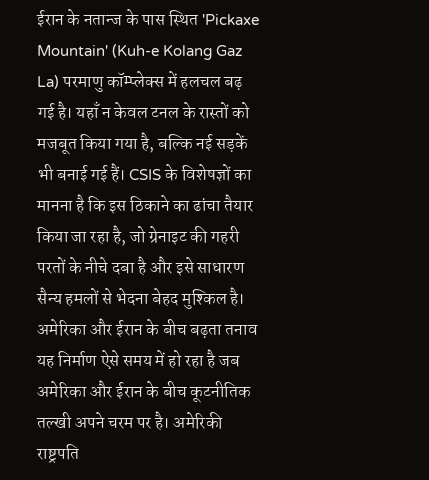ईरान के नतान्ज के पास स्थित 'Pickaxe Mountain' (Kuh-e Kolang Gaz La) परमाणु कॉम्प्लेक्स में हलचल बढ़ गई है। यहाँ न केवल टनल के रास्तों को मजबूत किया गया है, बल्कि नई सड़कें भी बनाई गई हैं। CSIS के विशेषज्ञों का मानना है कि इस ठिकाने का ढांचा तैयार किया जा रहा है, जो ग्रेनाइट की गहरी परतों के नीचे दबा है और इसे साधारण सैन्य हमलों से भेदना बेहद मुश्किल है।
अमेरिका और ईरान के बीच बढ़ता तनाव
यह निर्माण ऐसे समय में हो रहा है जब अमेरिका और ईरान के बीच कूटनीतिक तल्खी अपने चरम पर है। अमेरिकी राष्ट्रपति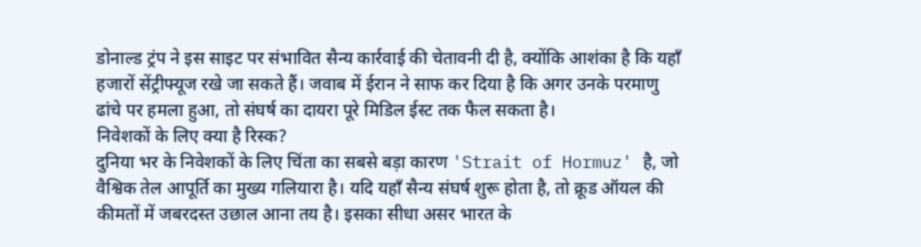डोनाल्ड ट्रंप ने इस साइट पर संभावित सैन्य कार्रवाई की चेतावनी दी है, क्योंकि आशंका है कि यहाँ हजारों सेंट्रीफ्यूज रखे जा सकते हैं। जवाब में ईरान ने साफ कर दिया है कि अगर उनके परमाणु ढांचे पर हमला हुआ, तो संघर्ष का दायरा पूरे मिडिल ईस्ट तक फैल सकता है।
निवेशकों के लिए क्या है रिस्क?
दुनिया भर के निवेशकों के लिए चिंता का सबसे बड़ा कारण 'Strait of Hormuz' है, जो वैश्विक तेल आपूर्ति का मुख्य गलियारा है। यदि यहाँ सैन्य संघर्ष शुरू होता है, तो क्रूड ऑयल की कीमतों में जबरदस्त उछाल आना तय है। इसका सीधा असर भारत के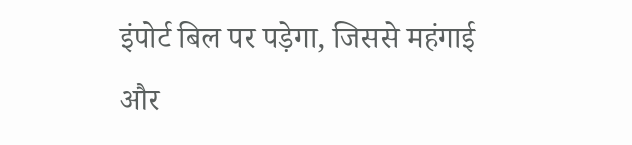इंपोर्ट बिल पर पड़ेगा, जिससे महंगाई और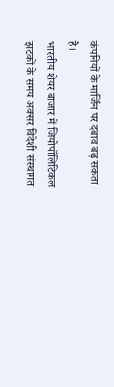कंपनियों के मार्जिन पर दबाव बढ़ सकता है।
भारतीय शेयर बाजार में जियोपॉलिटिकल झटकों के समय अक्सर विदेशी संस्थागत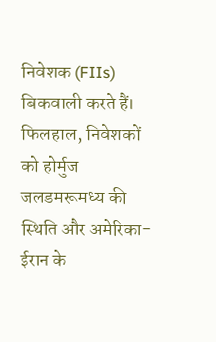निवेशक (FIIs) बिकवाली करते हैं। फिलहाल, निवेशकों को होर्मुज जलडमरूमध्य की स्थिति और अमेरिका-ईरान के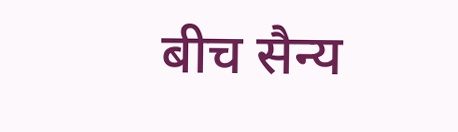बीच सैन्य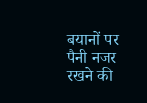बयानों पर पैनी नजर रखने की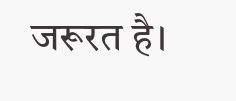जरूरत है।